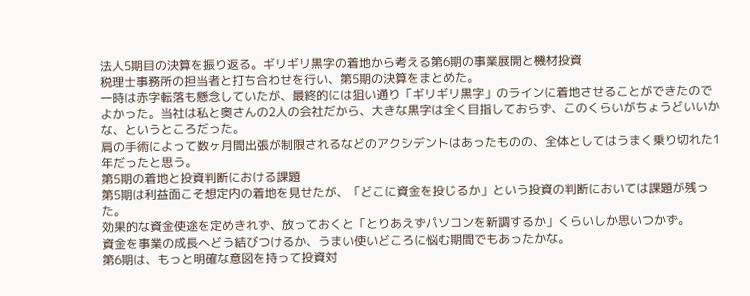法人5期目の決算を振り返る。ギリギリ黒字の着地から考える第6期の事業展開と機材投資
税理士事務所の担当者と打ち合わせを行い、第5期の決算をまとめた。
一時は赤字転落も懸念していたが、最終的には狙い通り「ギリギリ黒字」のラインに着地させることができたのでよかった。当社は私と奥さんの2人の会社だから、大きな黒字は全く目指しておらず、このくらいがちょうどいいかな、というところだった。
肩の手術によって数ヶ月間出張が制限されるなどのアクシデントはあったものの、全体としてはうまく乗り切れた1年だったと思う。
第5期の着地と投資判断における課題
第5期は利益面こそ想定内の着地を見せたが、「どこに資金を投じるか」という投資の判断においては課題が残った。
効果的な資金使途を定めきれず、放っておくと「とりあえずパソコンを新調するか」くらいしか思いつかず。
資金を事業の成長へどう結びつけるか、うまい使いどころに悩む期間でもあったかな。
第6期は、もっと明確な意図を持って投資対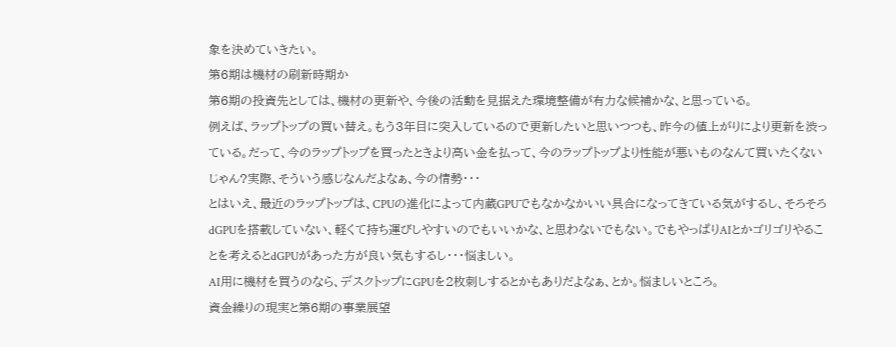象を決めていきたい。
第6期は機材の刷新時期か
第6期の投資先としては、機材の更新や、今後の活動を見据えた環境整備が有力な候補かな、と思っている。
例えば、ラップトップの買い替え。もう3年目に突入しているので更新したいと思いつつも、昨今の値上がりにより更新を渋っている。だって、今のラップトップを買ったときより高い金を払って、今のラップトップより性能が悪いものなんて買いたくないじゃん?実際、そういう感じなんだよなぁ、今の情勢・・・
とはいえ、最近のラップトップは、CPUの進化によって内蔵GPUでもなかなかいい具合になってきている気がするし、そろそろdGPUを搭載していない、軽くて持ち運びしやすいのでもいいかな、と思わないでもない。でもやっぱりAIとかゴリゴリやることを考えるとdGPUがあった方が良い気もするし・・・悩ましい。
AI用に機材を買うのなら、デスクトップにGPUを2枚刺しするとかもありだよなぁ、とか。悩ましいところ。
資金繰りの現実と第6期の事業展望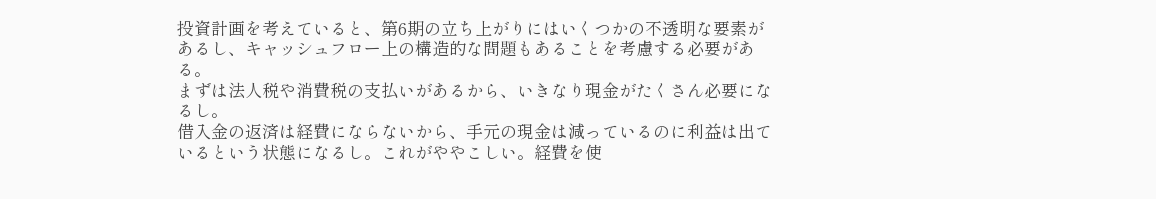投資計画を考えていると、第6期の立ち上がりにはいくつかの不透明な要素があるし、キャッシュフロー上の構造的な問題もあることを考慮する必要がある。
まずは法人税や消費税の支払いがあるから、いきなり現金がたくさん必要になるし。
借入金の返済は経費にならないから、手元の現金は減っているのに利益は出ているという状態になるし。これがややこしい。経費を使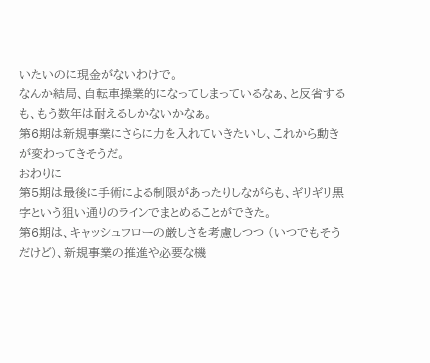いたいのに現金がないわけで。
なんか結局、自転車操業的になってしまっているなぁ、と反省するも、もう数年は耐えるしかないかなぁ。
第6期は新規事業にさらに力を入れていきたいし、これから動きが変わってきそうだ。
おわりに
第5期は最後に手術による制限があったりしながらも、ギリギリ黒字という狙い通りのラインでまとめることができた。
第6期は、キャッシュフローの厳しさを考慮しつつ (いつでもそうだけど)、新規事業の推進や必要な機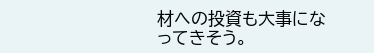材への投資も大事になってきそう。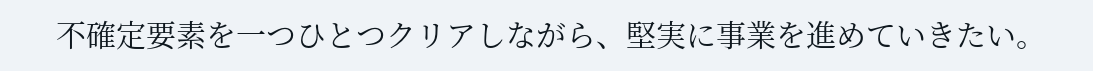不確定要素を一つひとつクリアしながら、堅実に事業を進めていきたい。